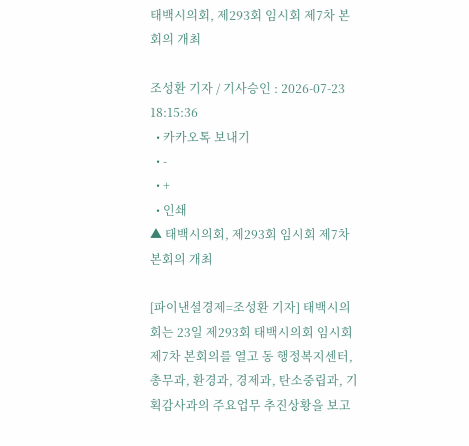태백시의회, 제293회 임시회 제7차 본회의 개최

조성환 기자 / 기사승인 : 2026-07-23 18:15:36
  • 카카오톡 보내기
  • -
  • +
  • 인쇄
▲ 태백시의회, 제293회 임시회 제7차 본회의 개최

[파이낸셜경제=조성환 기자] 태백시의회는 23일 제293회 태백시의회 임시회 제7차 본회의를 열고 동 행정복지센터, 총무과, 환경과, 경제과, 탄소중립과, 기획감사과의 주요업무 추진상황을 보고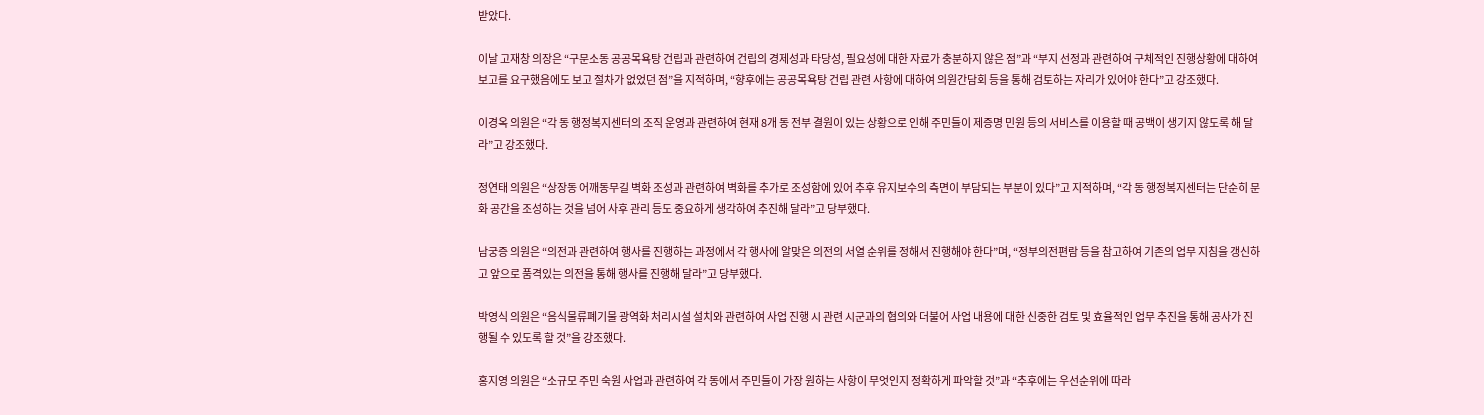받았다.

이날 고재창 의장은 “구문소동 공공목욕탕 건립과 관련하여 건립의 경제성과 타당성, 필요성에 대한 자료가 충분하지 않은 점”과 “부지 선정과 관련하여 구체적인 진행상황에 대하여 보고를 요구했음에도 보고 절차가 없었던 점”을 지적하며, “향후에는 공공목욕탕 건립 관련 사항에 대하여 의원간담회 등을 통해 검토하는 자리가 있어야 한다”고 강조했다.

이경옥 의원은 “각 동 행정복지센터의 조직 운영과 관련하여 현재 8개 동 전부 결원이 있는 상황으로 인해 주민들이 제증명 민원 등의 서비스를 이용할 때 공백이 생기지 않도록 해 달라”고 강조했다.

정연태 의원은 “상장동 어깨동무길 벽화 조성과 관련하여 벽화를 추가로 조성함에 있어 추후 유지보수의 측면이 부담되는 부분이 있다”고 지적하며, “각 동 행정복지센터는 단순히 문화 공간을 조성하는 것을 넘어 사후 관리 등도 중요하게 생각하여 추진해 달라”고 당부했다.

남궁증 의원은 “의전과 관련하여 행사를 진행하는 과정에서 각 행사에 알맞은 의전의 서열 순위를 정해서 진행해야 한다”며, “정부의전편람 등을 참고하여 기존의 업무 지침을 갱신하고 앞으로 품격있는 의전을 통해 행사를 진행해 달라”고 당부했다.

박영식 의원은 “음식물류폐기물 광역화 처리시설 설치와 관련하여 사업 진행 시 관련 시군과의 협의와 더불어 사업 내용에 대한 신중한 검토 및 효율적인 업무 추진을 통해 공사가 진행될 수 있도록 할 것”을 강조했다.

홍지영 의원은 “소규모 주민 숙원 사업과 관련하여 각 동에서 주민들이 가장 원하는 사항이 무엇인지 정확하게 파악할 것”과 “추후에는 우선순위에 따라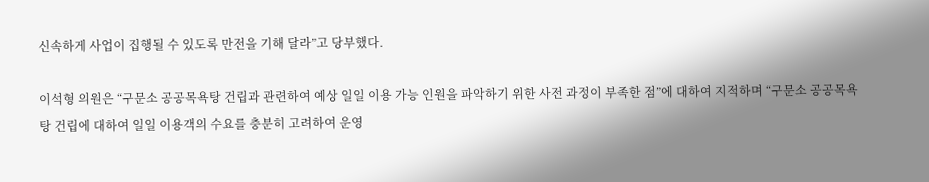신속하게 사업이 집행될 수 있도록 만전을 기해 달라”고 당부했다.

이석형 의원은 “구문소 공공목욕탕 건립과 관련하여 예상 일일 이용 가능 인원을 파악하기 위한 사전 과정이 부족한 점”에 대하여 지적하며 “구문소 공공목욕탕 건립에 대하여 일일 이용객의 수요를 충분히 고려하여 운영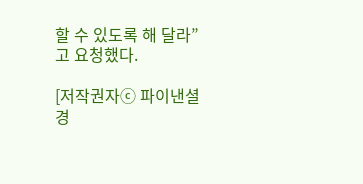할 수 있도록 해 달라”고 요청했다.

[저작권자ⓒ 파이낸셜경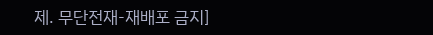제. 무단전재-재배포 금지]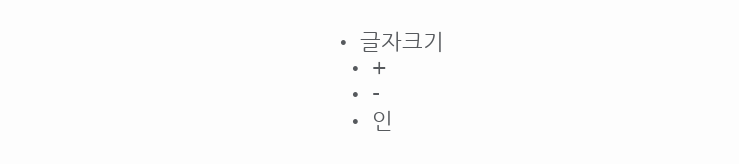• 글자크기
  • +
  • -
  • 인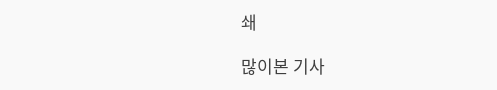쇄

많이본 기사